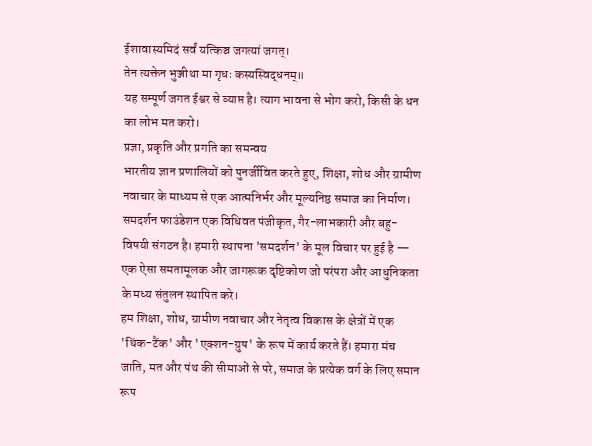ईशावास्यमिदं सर्वं यत्किञ्च जगत्यां जगत्।
तेन त्यक्तेन भुञ्जीथा मा गृधः कस्यस्विद्धनम्॥
यह सम्पूर्ण जगत ईश्वर से व्याप्त है। त्याग भावना से भोग करो, किसी के धन का लोभ मत करो।
प्रज्ञा, प्रकृति और प्रगति का समन्वय
भारतीय ज्ञान प्रणालियों को पुनर्जीवित करते हुए, शिक्षा, शोध और ग्रामीण नवाचार के माध्यम से एक आत्मनिर्भर और मूल्यनिष्ठ समाज का निर्माण।
समदर्शन फाउंडेशन एक विधिवत पंजीकृत, गैर-लाभकारी और बहु-विषयी संगठन है। हमारी स्थापना 'समदर्शन' के मूल विचार पर हुई है — एक ऐसा समतामूलक और जागरूक दृष्टिकोण जो परंपरा और आधुनिकता के मध्य संतुलन स्थापित करे।
हम शिक्षा, शोध, ग्रामीण नवाचार और नेतृत्व विकास के क्षेत्रों में एक 'थिंक-टैंक' और 'एक्शन-ग्रुप' के रूप में कार्य करते हैं। हमारा मंच जाति, मत और पंथ की सीमाओं से परे, समाज के प्रत्येक वर्ग के लिए समान रूप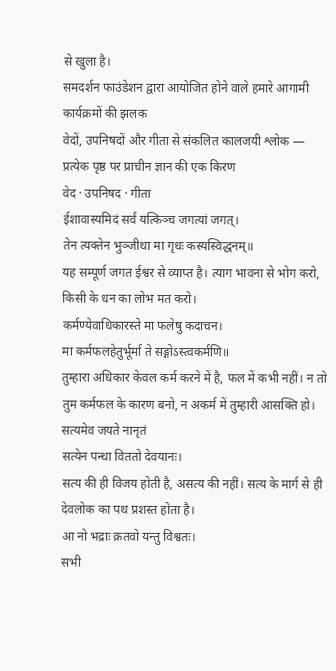से खुला है।
समदर्शन फाउंडेशन द्वारा आयोजित होने वाले हमारे आगामी कार्यक्रमों की झलक
वेदों, उपनिषदों और गीता से संकलित कालजयी श्लोक — प्रत्येक पृष्ठ पर प्राचीन ज्ञान की एक किरण
वेद · उपनिषद · गीता
ईशावास्यमिदं सर्वं यत्किञ्च जगत्यां जगत्।
तेन त्यक्तेन भुञ्जीथा मा गृधः कस्यस्विद्धनम्॥
यह सम्पूर्ण जगत ईश्वर से व्याप्त है। त्याग भावना से भोग करो, किसी के धन का लोभ मत करो।
कर्मण्येवाधिकारस्ते मा फलेषु कदाचन।
मा कर्मफलहेतुर्भूर्मा ते सङ्गोऽस्त्वकर्मणि॥
तुम्हारा अधिकार केवल कर्म करने में है, फल में कभी नहीं। न तो तुम कर्मफल के कारण बनो, न अकर्म में तुम्हारी आसक्ति हो।
सत्यमेव जयते नानृतं
सत्येन पन्था विततो देवयानः।
सत्य की ही विजय होती है, असत्य की नहीं। सत्य के मार्ग से ही देवलोक का पथ प्रशस्त होता है।
आ नो भद्राः क्रतवो यन्तु विश्वतः।
सभी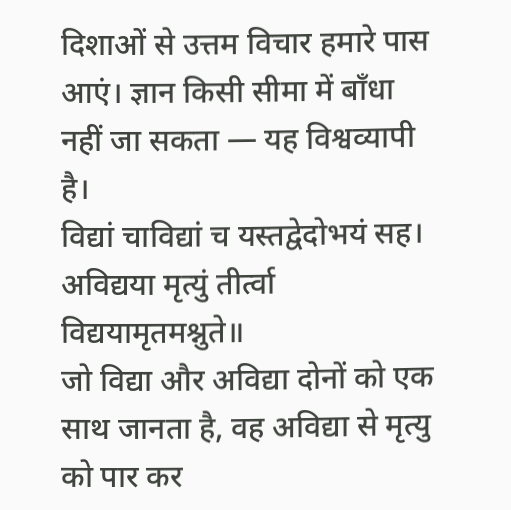दिशाओं से उत्तम विचार हमारे पास आएं। ज्ञान किसी सीमा में बाँधा नहीं जा सकता — यह विश्वव्यापी है।
विद्यां चाविद्यां च यस्तद्वेदोभयं सह।
अविद्यया मृत्युं तीर्त्वा विद्ययामृतमश्नुते॥
जो विद्या और अविद्या दोनों को एक साथ जानता है, वह अविद्या से मृत्यु को पार कर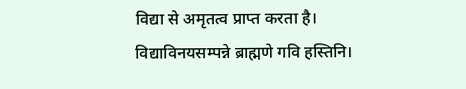विद्या से अमृतत्व प्राप्त करता है।
विद्याविनयसम्पन्ने ब्राह्मणे गवि हस्तिनि।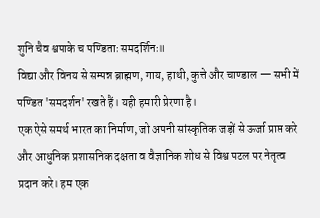शुनि चैव श्वपाके च पण्डिताः समदर्शिनः॥
विद्या और विनय से सम्पन्न ब्राह्मण, गाय, हाथी, कुत्ते और चाण्डाल — सभी में पण्डित 'समदर्शन' रखते हैं। यही हमारी प्रेरणा है।
एक ऐसे समर्थ भारत का निर्माण, जो अपनी सांस्कृतिक जड़ों से ऊर्जा प्राप्त करे और आधुनिक प्रशासनिक दक्षता व वैज्ञानिक शोध से विश्व पटल पर नेतृत्व प्रदान करे। हम एक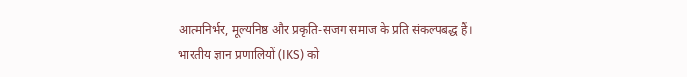आत्मनिर्भर, मूल्यनिष्ठ और प्रकृति-सजग समाज के प्रति संकल्पबद्ध हैं।
भारतीय ज्ञान प्रणालियों (IKS) को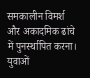समकालीन विमर्श और अकादमिक ढांचे में पुनर्स्थापित करना।
युवाओं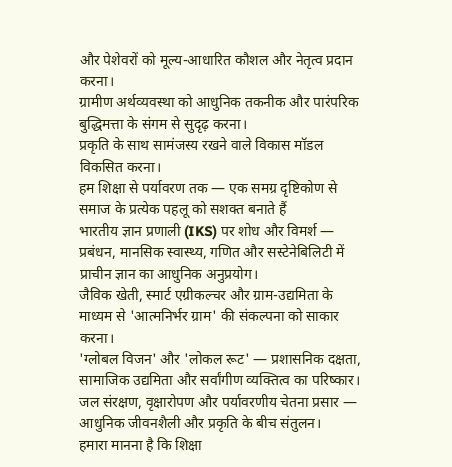और पेशेवरों को मूल्य-आधारित कौशल और नेतृत्व प्रदान करना।
ग्रामीण अर्थव्यवस्था को आधुनिक तकनीक और पारंपरिक बुद्धिमत्ता के संगम से सुदृढ़ करना।
प्रकृति के साथ सामंजस्य रखने वाले विकास मॉडल विकसित करना।
हम शिक्षा से पर्यावरण तक — एक समग्र दृष्टिकोण से समाज के प्रत्येक पहलू को सशक्त बनाते हैं
भारतीय ज्ञान प्रणाली (IKS) पर शोध और विमर्श — प्रबंधन, मानसिक स्वास्थ्य, गणित और सस्टेनेबिलिटी में प्राचीन ज्ञान का आधुनिक अनुप्रयोग।
जैविक खेती, स्मार्ट एग्रीकल्चर और ग्राम-उद्यमिता के माध्यम से 'आत्मनिर्भर ग्राम' की संकल्पना को साकार करना।
'ग्लोबल विजन' और 'लोकल रूट' — प्रशासनिक दक्षता, सामाजिक उद्यमिता और सर्वांगीण व्यक्तित्व का परिष्कार।
जल संरक्षण, वृक्षारोपण और पर्यावरणीय चेतना प्रसार — आधुनिक जीवनशैली और प्रकृति के बीच संतुलन।
हमारा मानना है कि शिक्षा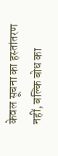केवल सूचना का हस्तांतरण नहीं, बल्कि बोध का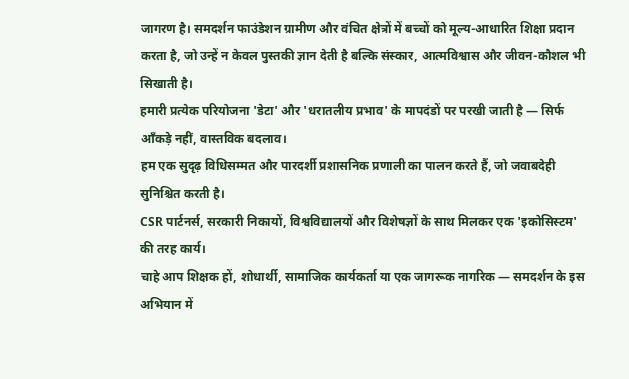जागरण है। समदर्शन फाउंडेशन ग्रामीण और वंचित क्षेत्रों में बच्चों को मूल्य-आधारित शिक्षा प्रदान करता है, जो उन्हें न केवल पुस्तकी ज्ञान देती है बल्कि संस्कार, आत्मविश्वास और जीवन-कौशल भी सिखाती है।
हमारी प्रत्येक परियोजना 'डेटा' और 'धरातलीय प्रभाव' के मापदंडों पर परखी जाती है — सिर्फ आँकड़े नहीं, वास्तविक बदलाव।
हम एक सुदृढ़ विधिसम्मत और पारदर्शी प्रशासनिक प्रणाली का पालन करते हैं, जो जवाबदेही सुनिश्चित करती है।
CSR पार्टनर्स, सरकारी निकायों, विश्वविद्यालयों और विशेषज्ञों के साथ मिलकर एक 'इकोसिस्टम' की तरह कार्य।
चाहे आप शिक्षक हों, शोधार्थी, सामाजिक कार्यकर्ता या एक जागरूक नागरिक — समदर्शन के इस अभियान में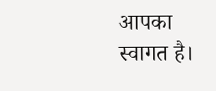आपका स्वागत है।